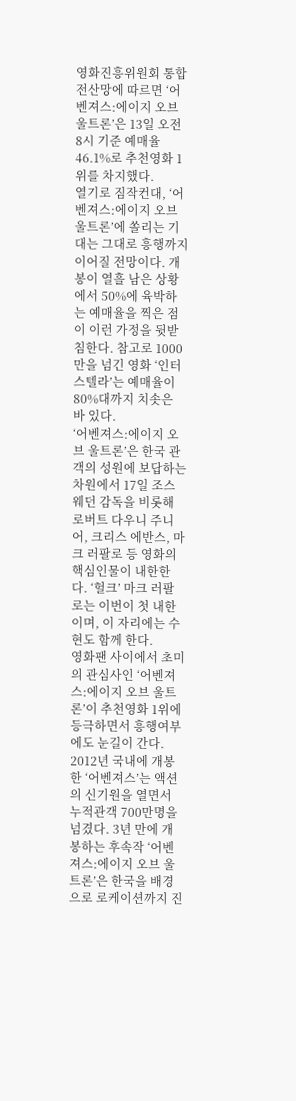영화진흥위원회 통합전산망에 따르면 ‘어벤져스:에이지 오브 울트론’은 13일 오전 8시 기준 예매율 46.1%로 추천영화 1위를 차지했다.
열기로 짐작컨대, ‘어벤져스:에이지 오브 울트론’에 쏠리는 기대는 그대로 흥행까지 이어질 전망이다. 개봉이 열흘 남은 상황에서 50%에 육박하는 예매율을 찍은 점이 이런 가정을 뒷받침한다. 참고로 1000만을 넘긴 영화 ‘인터스텔라’는 예매율이 80%대까지 치솟은 바 있다.
‘어벤져스:에이지 오브 울트론’은 한국 관객의 성원에 보답하는 차원에서 17일 조스 웨던 감독을 비롯해 로버트 다우니 주니어, 크리스 에반스, 마크 러팔로 등 영화의 핵심인물이 내한한다. ‘헐크’ 마크 러팔로는 이번이 첫 내한이며, 이 자리에는 수현도 함께 한다.
영화팬 사이에서 초미의 관심사인 ‘어벤져스:에이지 오브 울트론’이 추천영화 1위에 등극하면서 흥행여부에도 눈길이 간다. 2012년 국내에 개봉한 ‘어벤져스’는 액션의 신기원을 열면서 누적관객 700만명을 넘겼다. 3년 만에 개봉하는 후속작 ‘어벤져스:에이지 오브 울트론’은 한국을 배경으로 로케이션까지 진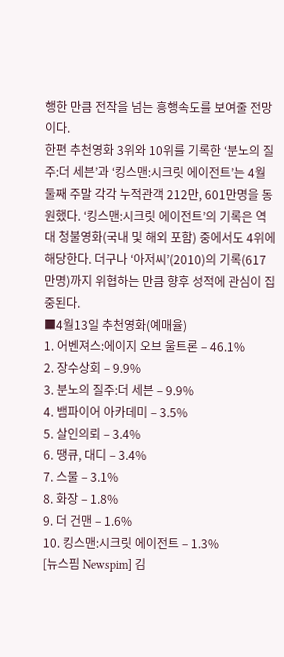행한 만큼 전작을 넘는 흥행속도를 보여줄 전망이다.
한편 추천영화 3위와 10위를 기록한 ‘분노의 질주:더 세븐’과 ‘킹스맨:시크릿 에이전트’는 4월 둘째 주말 각각 누적관객 212만, 601만명을 동원했다. ‘킹스맨:시크릿 에이전트’의 기록은 역대 청불영화(국내 및 해외 포함) 중에서도 4위에 해당한다. 더구나 ‘아저씨’(2010)의 기록(617만명)까지 위협하는 만큼 향후 성적에 관심이 집중된다.
■4월13일 추천영화(예매율)
1. 어벤져스:에이지 오브 울트론 – 46.1%
2. 장수상회 – 9.9%
3. 분노의 질주:더 세븐 – 9.9%
4. 뱀파이어 아카데미 – 3.5%
5. 살인의뢰 – 3.4%
6. 땡큐, 대디 – 3.4%
7. 스물 – 3.1%
8. 화장 – 1.8%
9. 더 건맨 – 1.6%
10. 킹스맨:시크릿 에이전트 – 1.3%
[뉴스핌 Newspim] 김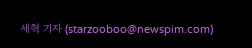세혁 기자 (starzooboo@newspim.com)